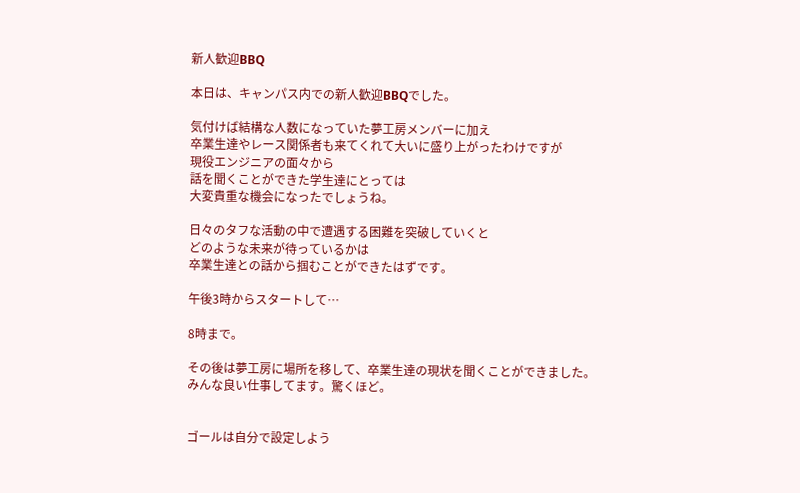新人歓迎BBQ

本日は、キャンパス内での新人歓迎BBQでした。

気付けば結構な人数になっていた夢工房メンバーに加え
卒業生達やレース関係者も来てくれて大いに盛り上がったわけですが
現役エンジニアの面々から
話を聞くことができた学生達にとっては
大変貴重な機会になったでしょうね。

日々のタフな活動の中で遭遇する困難を突破していくと
どのような未来が待っているかは
卒業生達との話から掴むことができたはずです。

午後3時からスタートして…

8時まで。

その後は夢工房に場所を移して、卒業生達の現状を聞くことができました。
みんな良い仕事してます。驚くほど。


ゴールは自分で設定しよう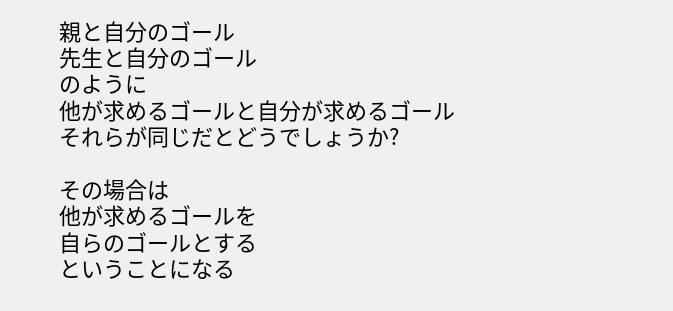親と自分のゴール
先生と自分のゴール
のように
他が求めるゴールと自分が求めるゴール
それらが同じだとどうでしょうか?

その場合は
他が求めるゴールを
自らのゴールとする
ということになる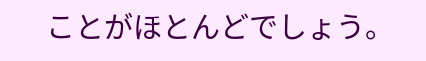ことがほとんどでしょう。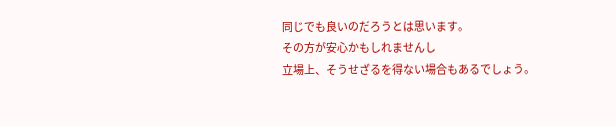同じでも良いのだろうとは思います。
その方が安心かもしれませんし
立場上、そうせざるを得ない場合もあるでしょう。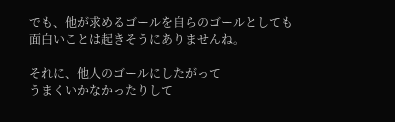でも、他が求めるゴールを自らのゴールとしても
面白いことは起きそうにありませんね。

それに、他人のゴールにしたがって
うまくいかなかったりして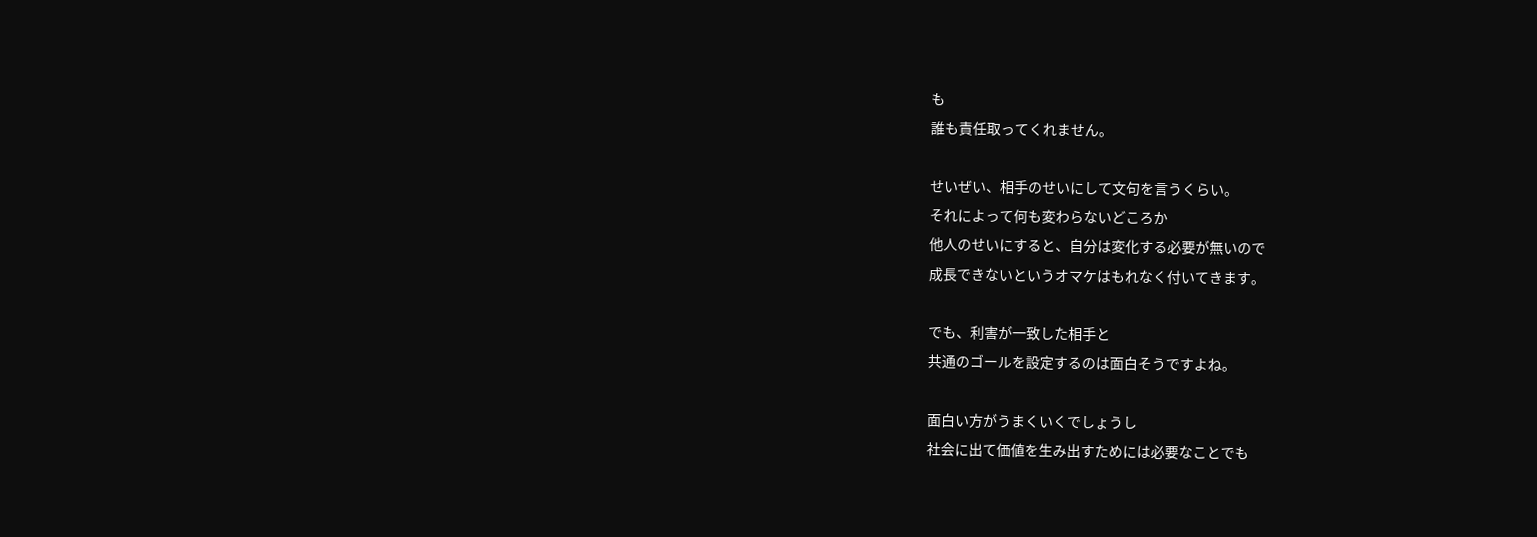も
誰も責任取ってくれません。

せいぜい、相手のせいにして文句を言うくらい。
それによって何も変わらないどころか
他人のせいにすると、自分は変化する必要が無いので
成長できないというオマケはもれなく付いてきます。

でも、利害が一致した相手と
共通のゴールを設定するのは面白そうですよね。

面白い方がうまくいくでしょうし
社会に出て価値を生み出すためには必要なことでも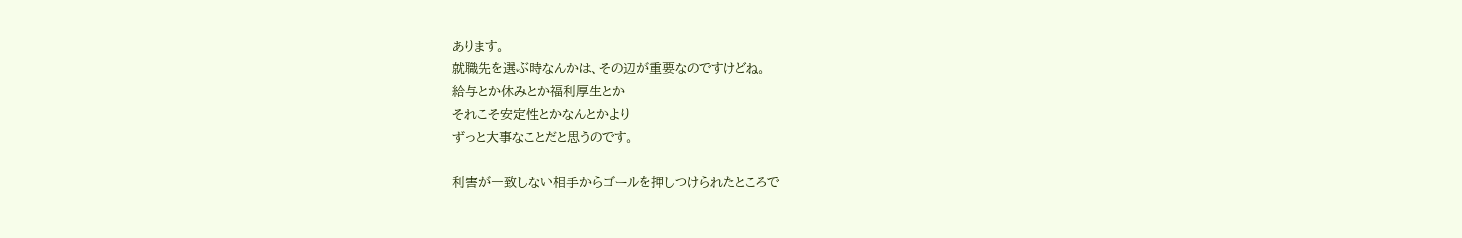あります。
就職先を選ぶ時なんかは、その辺が重要なのですけどね。
給与とか休みとか福利厚生とか
それこそ安定性とかなんとかより
ずっと大事なことだと思うのです。

利害が一致しない相手からゴールを押しつけられたところで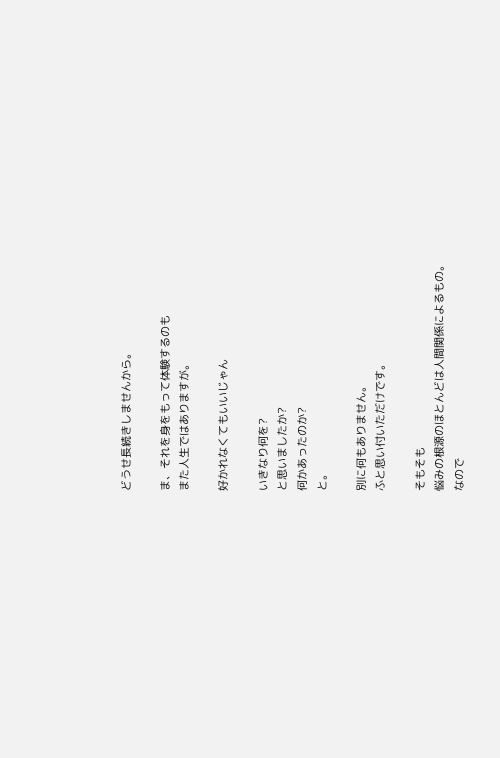どうせ長続きしませんから。

ま、それを身をもって体験するのも
また人生ではありますが。

好かれなくてもいいじゃん

いきなり何を?
と思いましたか?
何かあったのか?
と。

別に何もありません。
ふと思い付いただけです。

そもそも
悩みの根源のほとんどは人間関係によるもの。
なので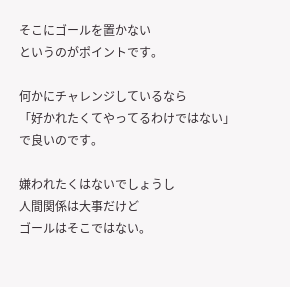そこにゴールを置かない
というのがポイントです。

何かにチャレンジしているなら
「好かれたくてやってるわけではない」
で良いのです。

嫌われたくはないでしょうし
人間関係は大事だけど
ゴールはそこではない。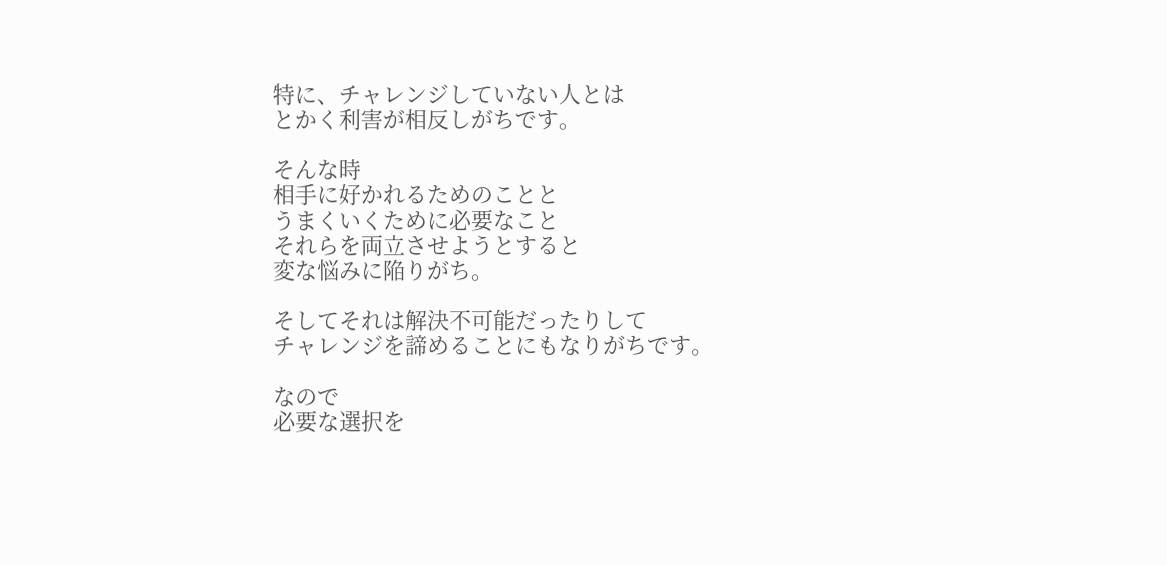特に、チャレンジしていない人とは
とかく利害が相反しがちです。

そんな時
相手に好かれるためのことと
うまくいくために必要なこと
それらを両立させようとすると
変な悩みに陥りがち。

そしてそれは解決不可能だったりして
チャレンジを諦めることにもなりがちです。

なので
必要な選択を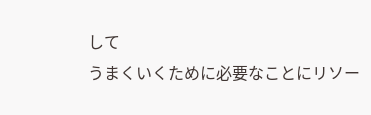して
うまくいくために必要なことにリソー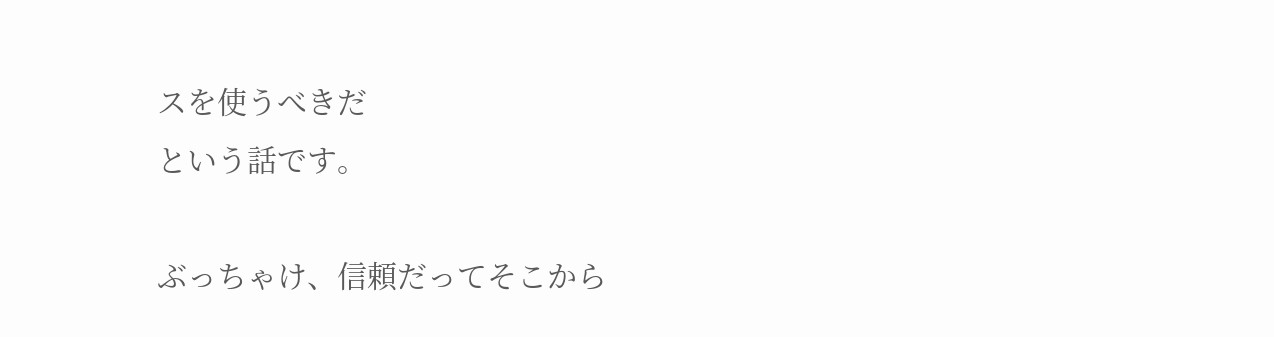スを使うべきだ
という話です。

ぶっちゃけ、信頼だってそこから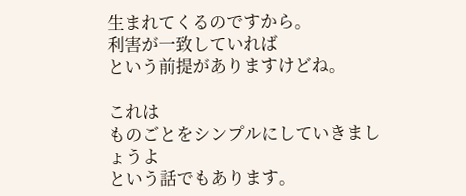生まれてくるのですから。
利害が一致していれば
という前提がありますけどね。

これは
ものごとをシンプルにしていきましょうよ
という話でもあります。